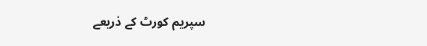سپریم کورٹ کے ذریعے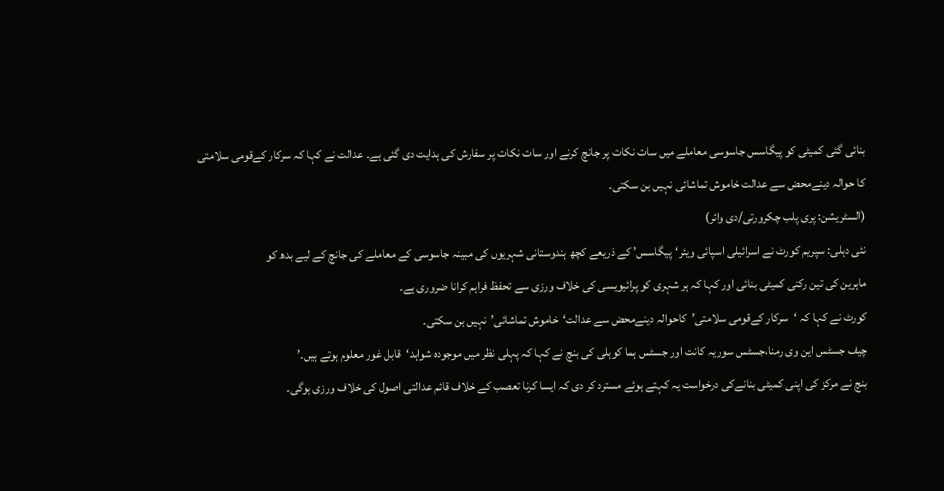بنائی گئی کمیٹی کو پیگاسس جاسوسی معاملے میں سات نکات پر جانچ کرنے اور سات نکات پر سفارش کی ہدایت دی گئی ہے۔ عدالت نے کہا کہ سرکار کےقومی سلامتی کا حوالہ دینےمحض سے عدالت خاموش تماشائی نہیں بن سکتی۔
(السٹریشن: پری پلب چکرورتی/دی وائر)
نئی دہلی: سپریم کورٹ نے اسرائیلی اسپائی ویئر‘پیگاسس’ کے ذریعے کچھ ہندوستانی شہریوں کی مبینہ جاسوسی کے معاملے کی جانچ کے لیے بدھ کو
ماہرین کی تین رکنی کمیٹی بنائی اور کہا کہ ہر شہری کو پرائیویسی کی خلاف ورزی سے تحفظ فراہم کرانا ضروری ہے۔
کورٹ نے کہا کہ ‘سرکار کےقومی سلامتی’کاحوالہ دینےمحض سے عدالت‘خاموش تماشائی’نہیں بن سکتی۔
چیف جسٹس این وی رمنا،جسٹس سوریہ کانت اور جسٹس ہما کوہلی کی بنچ نے کہا کہ پہلی نظر میں موجودہ شواہد‘قابل غور معلوم ہوتے ہیں۔’
بنچ نے مرکز کی اپنی کمیٹی بنانےکی درخواست یہ کہتے ہوئے مسترد کر دی کہ ایسا کرنا تعصب کے خلاف قائم عدالتی اصول کی خلاف ورزی ہوگی۔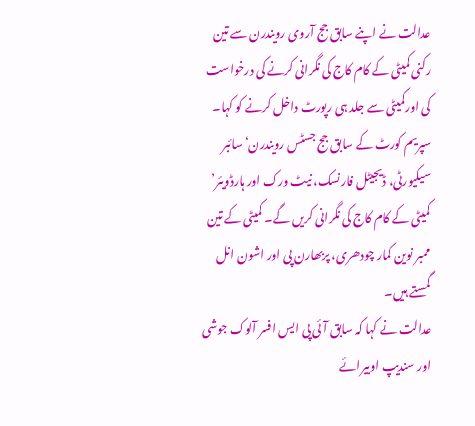عدالت نے اپنے سابق جج آروی رویندرن سے تین رکنی کمیٹی کے کام کاج کی نگرانی کرنے کی درخواست کی اورکمیٹی سے جلد ہی رپورٹ داخل کرنے کو کہا۔
سپریم کورٹ کے سابق جج جسٹس رویندرن‘سائبر سیکیورٹی، ڈیجیٹل فارنسک، نیٹ ورک اور ہارڈویئر’ کمیٹی کے کام کاج کی نگرانی کریں گے۔ کمیٹی کے تین ممبر نوین کمار چودھری، پربھارن پی اور اشون انل گمستے ہیں۔
عدالت نے کہا کہ سابق آئی پی ایس افسر آلوک جوشی اور سندیپ اوبیرائے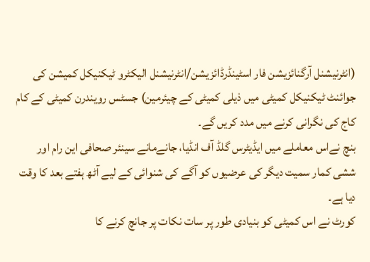(انٹرنیشنل آرگنائزیشن فار اسٹینڈرڈائزیشن/انٹرنیشنل الیکٹرو ٹیکنیکل کمیشن کی جوائنٹ ٹیکنیکل کمیٹی میں ذیلی کمیٹی کے چیئرمین) جسٹس رویندرن کمیٹی کے کام کاج کی نگرانی کرنے میں مدد کریں گے۔
بنچ نےاس معاملے میں ایڈیٹرس گلڈ آف انڈیا، جانےمانے سینئر صحافی این رام اور ششی کمار سمیت دیگر کی عرضیوں کو آگے کی شنوائی کے لیے آٹھ ہفتے بعد کا وقت دیا ہے۔
کورٹ نے اس کمیٹی کو بنیادی طور پر سات نکات پر جانچ کرنے کا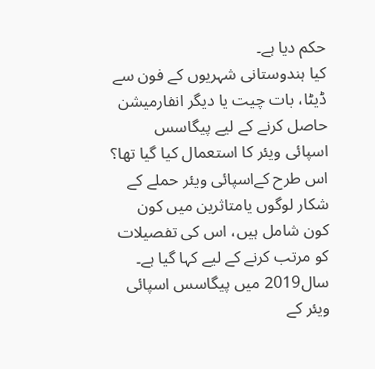حکم دیا ہے۔
کیا ہندوستانی شہریوں کے فون سے ڈیٹا، بات چیت یا دیگر انفارمیشن حاصل کرنے کے لیے پیگاسس اسپائی ویئر کا استعمال کیا گیا تھا؟
اس طرح کےاسپائی ویئر حملے کے شکار لوگوں یامتاثرین میں کون کون شامل ہیں، اس کی تفصیلات کو مرتب کرنے کے لیے کہا گیا ہے۔
سال2019 میں پیگاسس اسپائی ویئر کے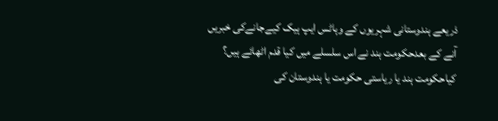ذریعے ہندوستانی شہریوں کے وہاٹس ایپ ہیک کیےجانےکی خبریں آنے کے بعدحکومت ہند نے اس سلسلے میں کیا قدم اٹھائے ہیں؟
کیاحکومت ہند یا ریاستی حکومت یا ہندوستان کی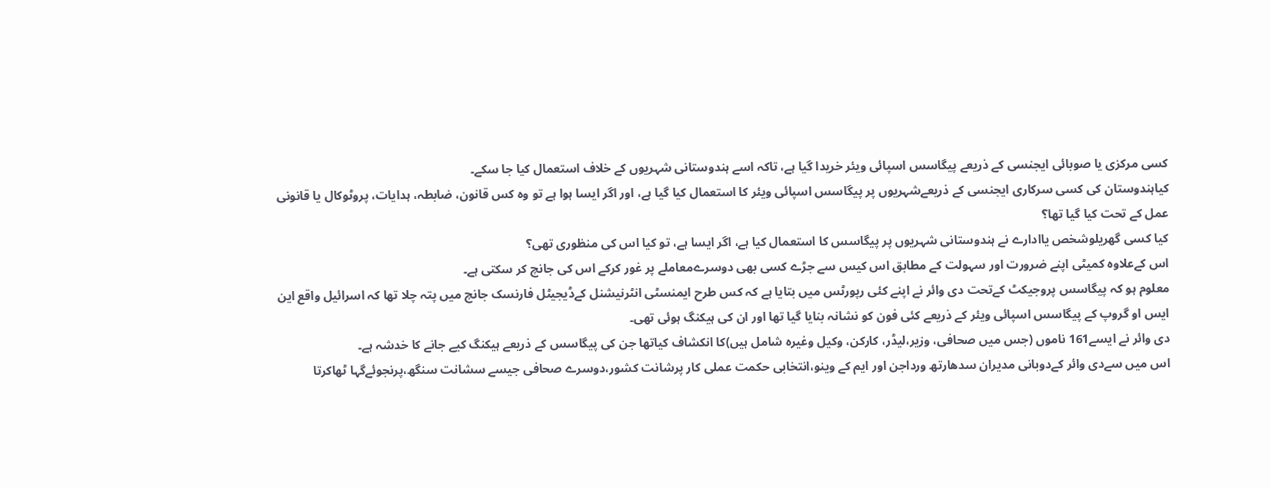کسی مرکزی یا صوبائی ایجنسی کے ذریعے پیگاسس اسپائی ویئر خریدا گیا ہے، تاکہ اسے ہندوستانی شہریوں کے خلاف استعمال کیا جا سکے۔
کیاہندوستان کی کسی سرکاری ایجنسی کے ذریعےشہریوں پر پیگاسس اسپائی ویئر کا استعمال کیا گیا ہے، اور اگر ایسا ہوا ہے تو وہ کس قانون، ضابطہ، ہدایات، پروٹوکال یا قانونی عمل کے تحت کیا گیا تھا؟
کیا کسی گھریلوشخص یاادارے نے ہندوستانی شہریوں پر پیگاسس کا استعمال کیا ہے، اگر ایسا ہے، تو کیا اس کی منظوری تھی؟
اس کےعلاوہ کمیٹی اپنے ضرورت اور سہولت کے مطابق اس کیس سے جڑے کسی بھی دوسرےمعاملے پر غور کرکے اس کی جانچ کر سکتی ہے۔
معلوم ہو کہ پیگاسس پروجیکٹ کےتحت دی وائر نے اپنے کئی رپورٹس میں بتایا ہے کہ کس طرح ایمنسٹی انٹرنیشنل کےڈیجیٹل فارنسک جانچ میں پتہ چلا تھا کہ اسرائیل واقع این ایس او گروپ کے پیگاسس اسپائی ویئر کے ذریعے کئی فون کو نشانہ بنایا گیا تھا اور ان کی ہیکنگ ہوئی تھی۔
دی وائر نے ایسے161 ناموں (جس میں صحافی، وزیر،لیڈر، کارکن، وکیل وغیرہ شامل ہیں)کا انکشاف کیاتھا جن کی پیگاسس کے ذریعے ہیکنگ کیے جانے کا خدشہ ہے۔
اس میں سےدی وائر کےدوبانی مدیران سدھارتھ ورداجن اور ایم کے وینو،انتخابی حکمت عملی کار پرشانت کشور،دوسرے صحافی جیسے سشانت سنگھ،پرنجوئےگہا ٹھاکرتا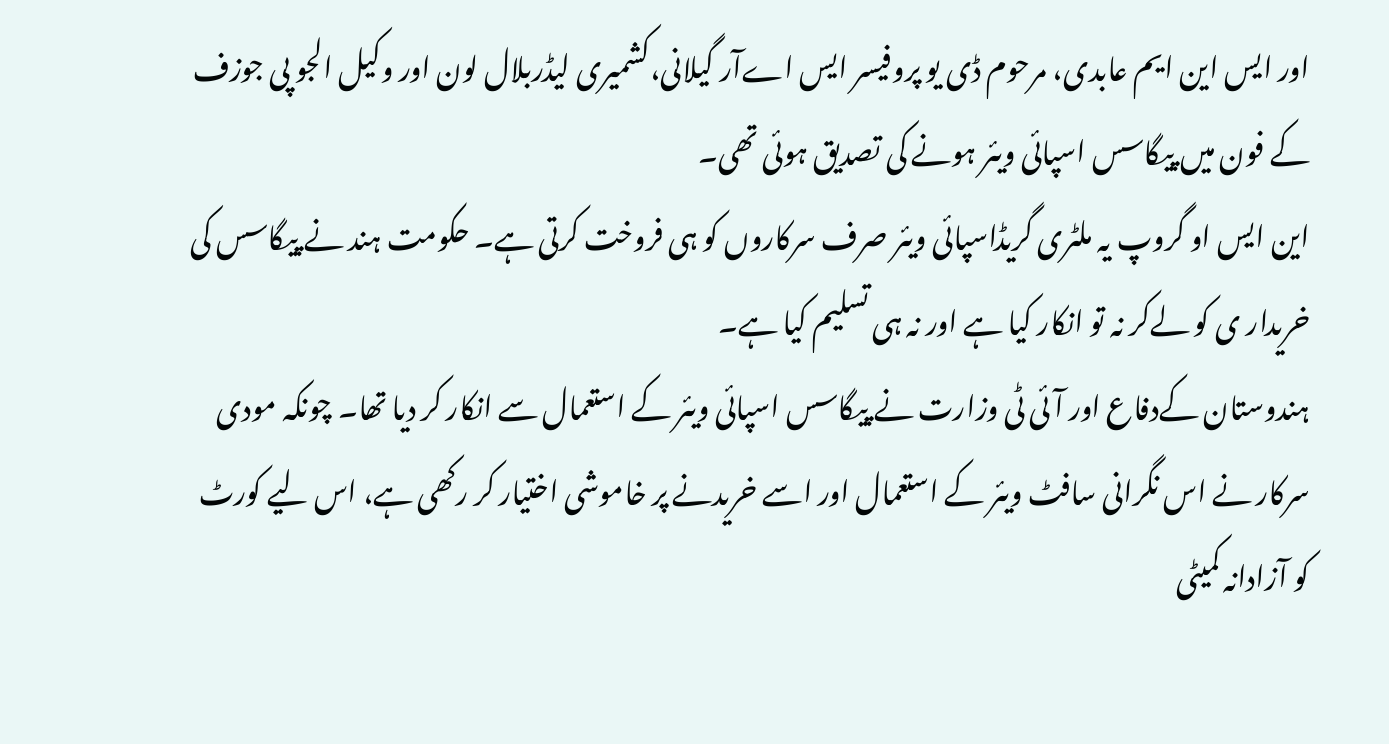اور ایس این ایم عابدی، مرحوم ڈی یو پروفیسر ایس اےآر گیلانی،کشمیری لیڈربلال لون اور وکیل الجو پی جوزف کے فون میں پیگاسس اسپائی ویئر ہونے کی تصدیق ہوئی تھی۔
این ایس او گروپ یہ ملٹری گریڈاسپائی ویئر صرف سرکاروں کو ہی فروخت کرتی ہے۔ حکومت ہند نے پیگاسس کی خریدار ی کو لےکر نہ تو انکار کیا ہے اور نہ ہی تسلیم کیا ہے۔
ہندوستان کےدفاع اور آئی ٹی وزارت نے پیگاسس اسپائی ویئر کے استعمال سے انکار کر دیا تھا۔ چونکہ مودی سرکار نے اس نگرانی سافٹ ویئر کے استعمال اور اسے خریدنے پر خاموشی اختیار کر رکھی ہے، اس لیے کورٹ کو آزادانہ کمیٹی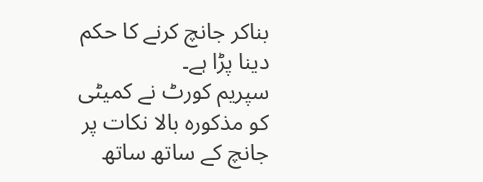بناکر جانچ کرنے کا حکم دینا پڑا ہے۔
سپریم کورٹ نے کمیٹی کو مذکورہ بالا نکات پر جانچ کے ساتھ ساتھ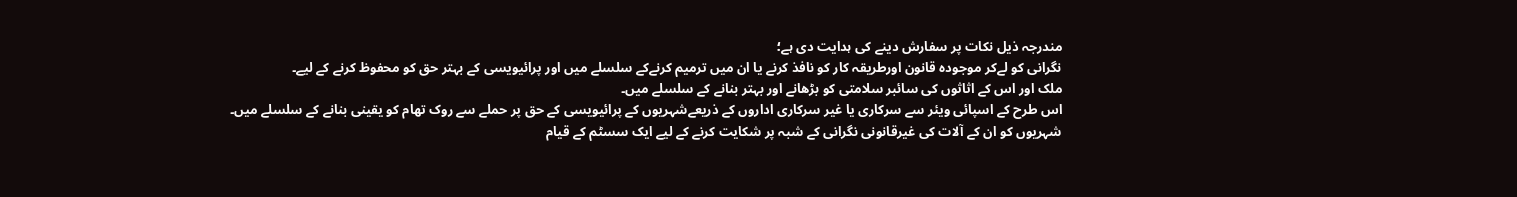مندرجہ ذیل نکات پر سفارش دینے کی ہدایت دی ہے؛
نگرانی کو لےکر موجودہ قانون اورطریقہ کار کو نافذ کرنے یا ان میں ترمیم کرنےکے سلسلے میں اور پرائیویسی کے بہتر حق کو محفوظ کرنے کے لیے۔
ملک اور اس کے اثاثوں کی سائبر سلامتی کو بڑھانے اور بہتر بنانے کے سلسلے میں۔
اس طرح کے اسپائی ویئر سے سرکاری یا غیر سرکاری اداروں کے ذریعےشہریوں کے پرائیویسی کے حق پر حملے سے روک تھام کو یقینی بنانے کے سلسلے میں۔
شہریوں کو ان کے آلات کی غیرقانونی نگرانی کے شبہ پر شکایت کرنے کے لیے ایک سسٹم کے قیام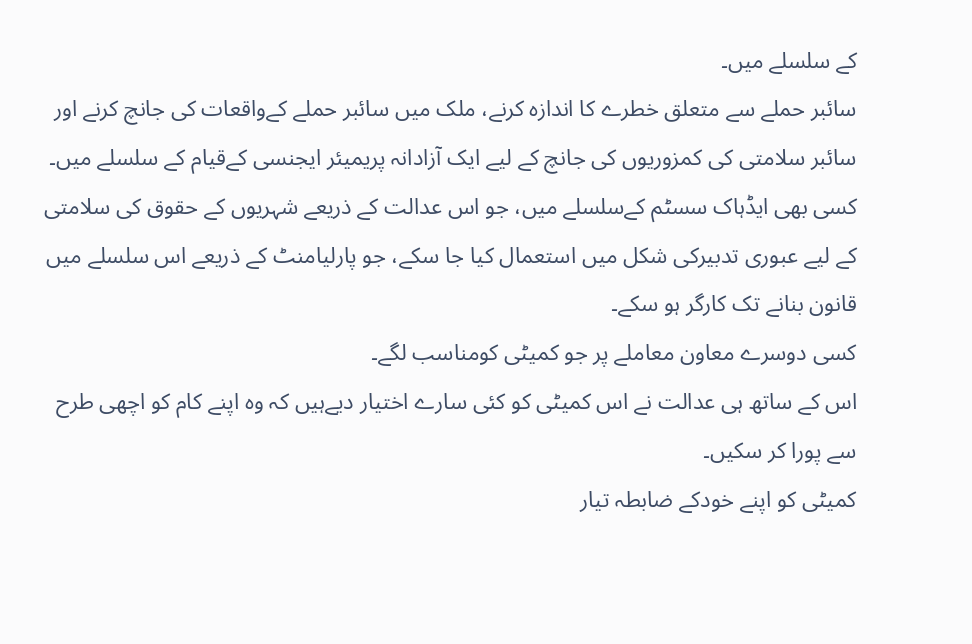کے سلسلے میں۔
سائبر حملے سے متعلق خطرے کا اندازہ کرنے، ملک میں سائبر حملے کےواقعات کی جانچ کرنے اور سائبر سلامتی کی کمزوریوں کی جانچ کے لیے ایک آزادانہ پریمیئر ایجنسی کےقیام کے سلسلے میں۔
کسی بھی ایڈہاک سسٹم کےسلسلے میں، جو اس عدالت کے ذریعے شہریوں کے حقوق کی سلامتی کے لیے عبوری تدبیرکی شکل میں استعمال کیا جا سکے، جو پارلیامنٹ کے ذریعے اس سلسلے میں قانون بنانے تک کارگر ہو سکے۔
کسی دوسرے معاون معاملے پر جو کمیٹی کومناسب لگے۔
اس کے ساتھ ہی عدالت نے اس کمیٹی کو کئی سارے اختیار دیےہیں کہ وہ اپنے کام کو اچھی طرح سے پورا کر سکیں۔
کمیٹی کو اپنے خودکے ضابطہ تیار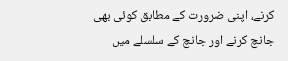کرنے، اپنی ضرورت کے مطابق کوئی بھی جانچ کرنے اور جانچ کے سلسلے میں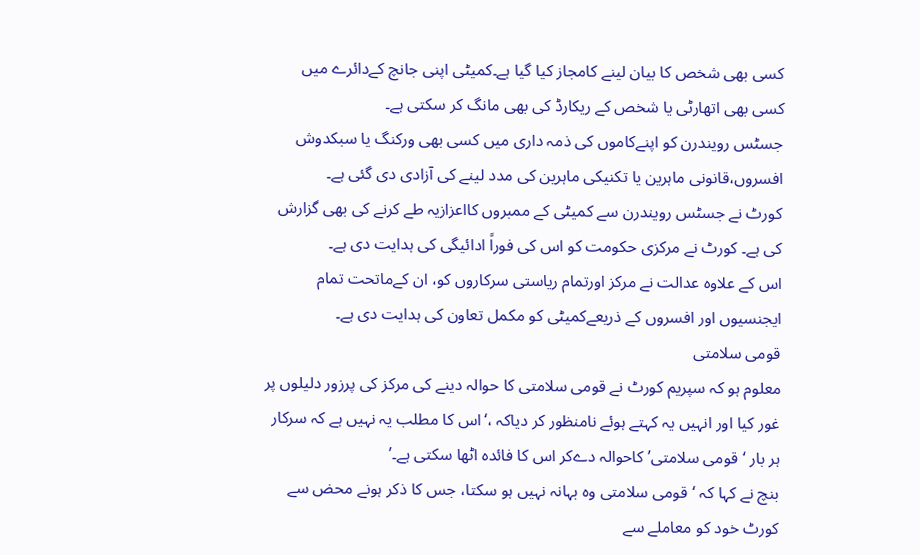کسی بھی شخص کا بیان لینے کامجاز کیا گیا ہے۔کمیٹی اپنی جانچ کےدائرے میں کسی بھی اتھارٹی یا شخص کے ریکارڈ کی بھی مانگ کر سکتی ہے۔
جسٹس رویندرن کو اپنےکاموں کی ذمہ داری میں کسی بھی ورکنگ یا سبکدوش افسروں،قانونی ماہرین یا تکنیکی ماہرین کی مدد لینے کی آزادی دی گئی ہے۔
کورٹ نے جسٹس رویندرن سے کمیٹی کے ممبروں کااعزازیہ طے کرنے کی بھی گزارش کی ہے۔ کورٹ نے مرکزی حکومت کو اس کی فوراً ادائیگی کی ہدایت دی ہے۔
اس کے علاوہ عدالت نے مرکز اورتمام ریاستی سرکاروں کو، ان کےماتحت تمام ایجنسیوں اور افسروں کے ذریعےکمیٹی کو مکمل تعاون کی ہدایت دی ہے۔
قومی سلامتی
معلوم ہو کہ سپریم کورٹ نے قومی سلامتی کا حوالہ دینے کی مرکز کی پرزور دلیلوں پر غور کیا اور انہیں یہ کہتے ہوئے نامنظور کر دیاکہ ،‘اس کا مطلب یہ نہیں ہے کہ سرکار ہر بار ‘قومی سلامتی’ کاحوالہ دےکر اس کا فائدہ اٹھا سکتی ہے۔’
بنچ نے کہا کہ ‘قومی سلامتی وہ بہانہ نہیں ہو سکتا، جس کا ذکر ہونے محض سے کورٹ خود کو معاملے سے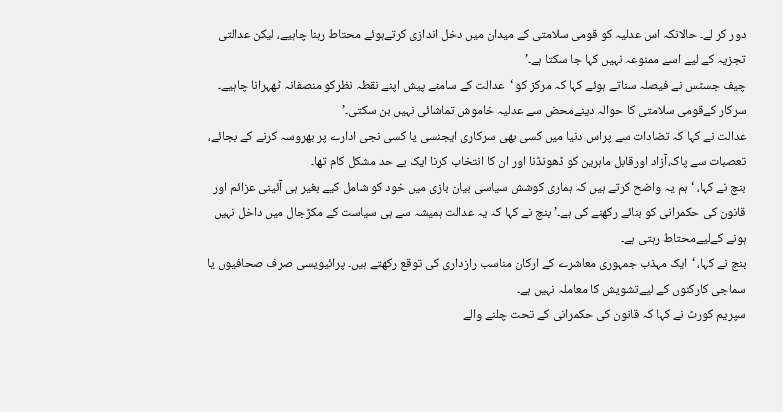دور کر لے۔ حالانکہ اس عدلیہ کو قومی سلامتی کے میدان میں دخل اندازی کرتےہوئے محتاط رہنا چاہیے، لیکن عدالتی تجزیہ کے لیے اسے ممنوعہ نہیں کہا جا سکتا ہے۔’
چیف جسٹس نے فیصلہ سناتے ہوئے کہا کہ مرکز کو ‘عدالت کے سامنے پیش اپنے نقطہ نظرکو منصفانہ ٹھہرانا چاہیے۔ سرکار کےقومی سلامتی کا حوالہ دینےمحض سے عدلیہ خاموش تماشائی نہیں بن سکتی۔’
عدالت نے کہا کہ تضادات سے پراس دنیا میں کسی بھی سرکاری ایجنسی یا کسی نجی ادارے پر بھروسہ کرنے کے بجائے، تعصبات سے پاک،آزاد اورقابل ماہرین کو ڈھونڈنا اور ان کا انتخاب کرنا ایک بے حد مشکل کام تھا۔
بنچ نے کہا، ‘ہم یہ واضح کرتے ہیں کہ ہماری کوشش سیاسی بیان بازی میں خود کو شامل کیے بغیر ہی آئینی عزائم اور قانون کی حکمرانی کو بنائے رکھنے کی ہے۔’بنچ نے کہا کہ یہ عدالت ہمیشہ سے ہی سیاست کے مکڑجال میں داخل نہیں ہونے کےلیےمحتاط رہتی ہے۔
بنچ نے کہا، ‘ایک مہذب جمہوری معاشرے کے ارکان مناسب رازداری کی توقع رکھتے ہیں۔ پرائیویسی صرف صحافیوں یا سماجی کارکنوں کے لیےتشویش کا معاملہ نہیں ہے۔
سپریم کورٹ نے کہا کہ قانون کی حکمرانی کے تحت چلنے والے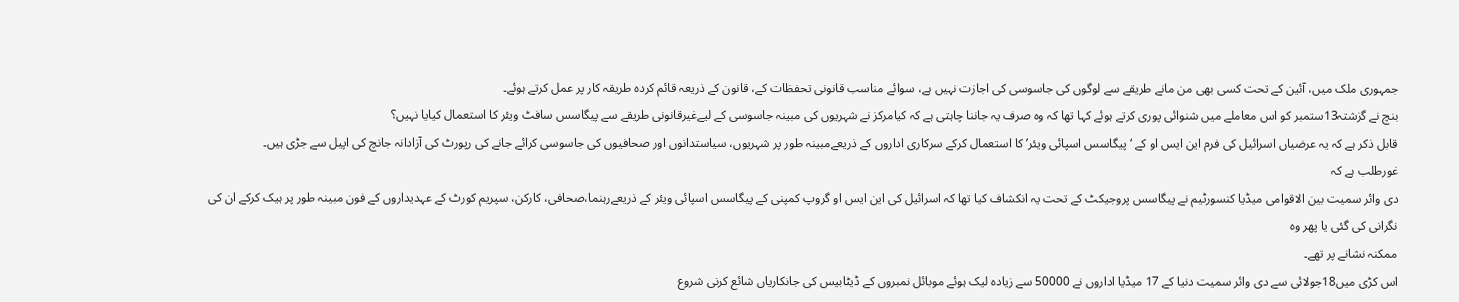جمہوری ملک میں، آئین کے تحت کسی بھی من مانے طریقے سے لوگوں کی جاسوسی کی اجازت نہیں ہے، سوائے مناسب قانونی تحفظات کے، قانون کے ذریعہ قائم کردہ طریقہ کار پر عمل کرتے ہوئے۔
بنچ نے گزشتہ13ستمبر کو اس معاملے میں شنوائی پوری کرتے ہوئے کہا تھا کہ وہ صرف یہ جاننا چاہتی ہے کہ کیامرکز نے شہریوں کی مبینہ جاسوسی کے لیےغیرقانونی طریقے سے پیگاسس سافٹ ویئر کا استعمال کیایا نہیں؟
قابل ذکر ہے کہ یہ عرضیاں اسرائیل کی فرم این ایس او کے ‘پیگاسس اسپائی ویئر’ کا استعمال کرکے سرکاری اداروں کے ذریعےمبینہ طور پر شہریوں، سیاستدانوں اور صحافیوں کی جاسوسی کرائے جانے کی رپورٹ کی آزادانہ جانچ کی اپیل سے جڑی ہیں۔
غورطلب ہے کہ
دی وائر سمیت بین الاقوامی میڈیا کنسورٹیم نے پیگاسس پروجیکٹ کے تحت یہ انکشاف کیا تھا کہ اسرائیل کی این ایس او گروپ کمپنی کے پیگاسس اسپائی ویئر کے ذریعےرہنما،صحافی، کارکن، سپریم کورٹ کے عہدیداروں کے فون مبینہ طور پر ہیک کرکے ان کی نگرانی کی گئی یا پھر وہ
ممکنہ نشانے پر تھے۔
اس کڑی میں18جولائی سے دی وائر سمیت دنیا کے 17 میڈیا اداروں نے 50000 سے زیادہ لیک ہوئے موبائل نمبروں کے ڈیٹابیس کی جانکاریاں شائع کرنی شروع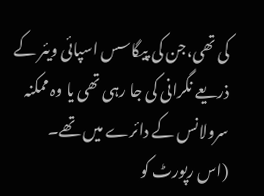کی تھی،جن کی پیگاسس اسپائی ویئر کے ذریعے نگرانی کی جا رہی تھی یا وہ ممکنہ سرولانس کے دائرے میں تھے۔
(اس رپورٹ کو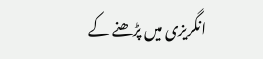انگریزی میں پڑھنے کے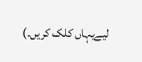لیےیہاں کلک کریں۔)